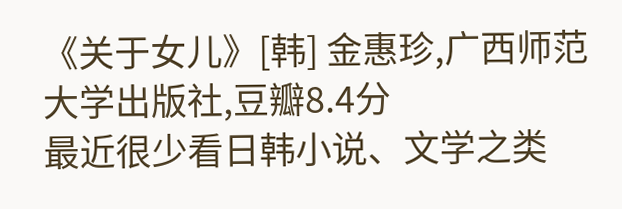《关于女儿》[韩] 金惠珍,广西师范大学出版社,豆瓣8.4分
最近很少看日韩小说、文学之类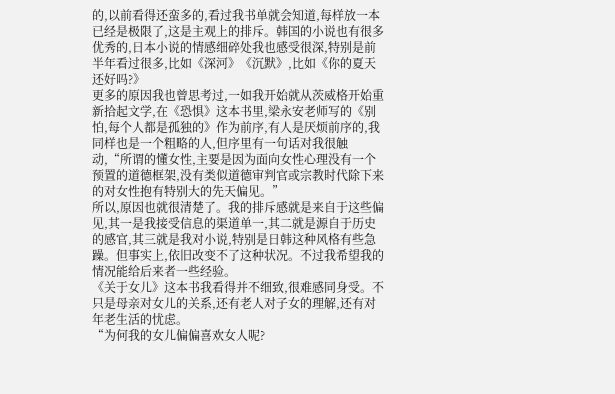的,以前看得还蛮多的,看过我书单就会知道,每样放一本已经是极限了,这是主观上的排斥。韩国的小说也有很多优秀的,日本小说的情感细碎处我也感受很深,特别是前半年看过很多,比如《深河》《沉默》,比如《你的夏天还好吗?》
更多的原因我也曾思考过,一如我开始就从茨威格开始重新拾起文学,在《恐惧》这本书里,梁永安老师写的《别怕,每个人都是孤独的》作为前序,有人是厌烦前序的,我同样也是一个粗略的人,但序里有一句话对我很触动,“所谓的懂女性,主要是因为面向女性心理没有一个预置的道德框架,没有类似道德审判官或宗教时代除下来的对女性抱有特别大的先天偏见。”
所以,原因也就很清楚了。我的排斥感就是来自于这些偏见,其一是我接受信息的渠道单一,其二就是源自于历史的感官,其三就是我对小说,特别是日韩这种风格有些急躁。但事实上,依旧改变不了这种状况。不过我希望我的情况能给后来者一些经验。
《关于女儿》这本书我看得并不细致,很难感同身受。不只是母亲对女儿的关系,还有老人对子女的理解,还有对年老生活的忧虑。
“为何我的女儿偏偏喜欢女人呢?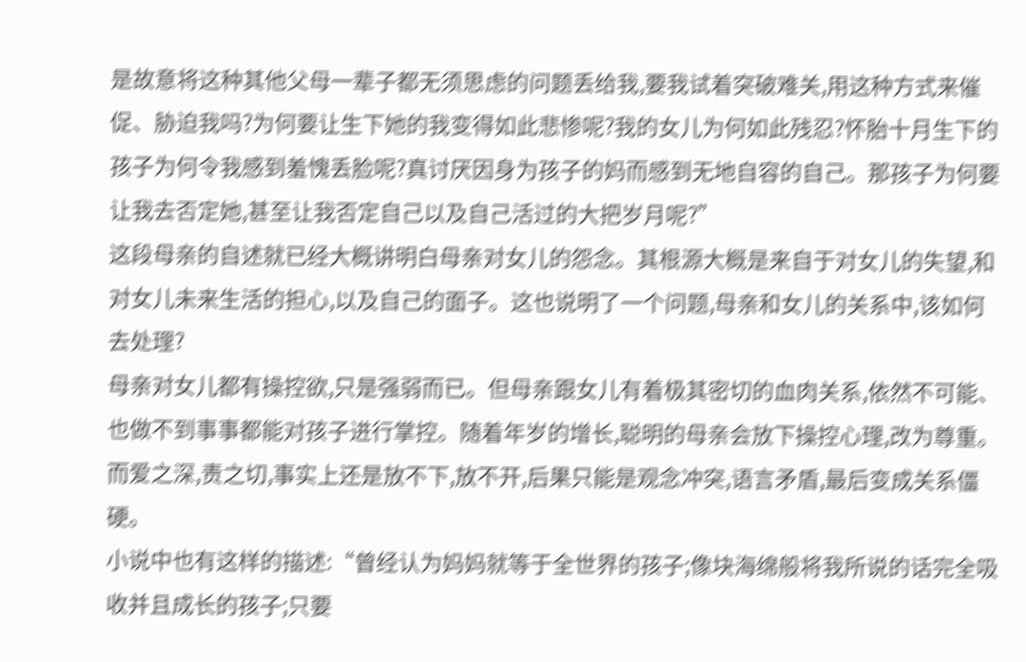是故意将这种其他父母一辈子都无须思虑的问题丢给我,要我试着突破难关,用这种方式来催促、胁迫我吗?为何要让生下她的我变得如此悲惨呢?我的女儿为何如此残忍?怀胎十月生下的孩子为何令我感到羞愧丢脸呢?真讨厌因身为孩子的妈而感到无地自容的自己。那孩子为何要让我去否定她,甚至让我否定自己以及自己活过的大把岁月呢?”
这段母亲的自述就已经大概讲明白母亲对女儿的怨念。其根源大概是来自于对女儿的失望,和对女儿未来生活的担心,以及自己的面子。这也说明了一个问题,母亲和女儿的关系中,该如何去处理?
母亲对女儿都有操控欲,只是强弱而已。但母亲跟女儿有着极其密切的血肉关系,依然不可能、也做不到事事都能对孩子进行掌控。随着年岁的增长,聪明的母亲会放下操控心理,改为尊重。而爱之深,责之切,事实上还是放不下,放不开,后果只能是观念冲突,语言矛盾,最后变成关系僵硬。
小说中也有这样的描述:“曾经认为妈妈就等于全世界的孩子;像块海绵般将我所说的话完全吸收并且成长的孩子;只要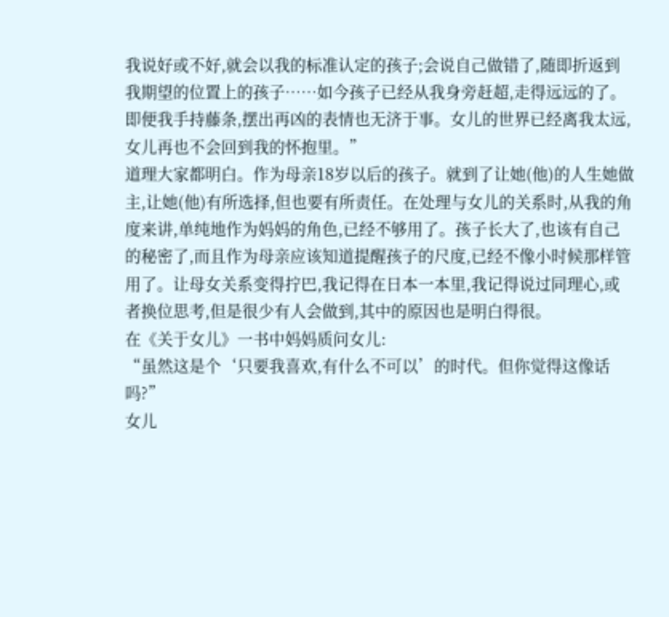我说好或不好,就会以我的标准认定的孩子;会说自己做错了,随即折返到我期望的位置上的孩子……如今孩子已经从我身旁赶超,走得远远的了。即便我手持藤条,摆出再凶的表情也无济于事。女儿的世界已经离我太远,女儿再也不会回到我的怀抱里。”
道理大家都明白。作为母亲18岁以后的孩子。就到了让她(他)的人生她做主,让她(他)有所选择,但也要有所责任。在处理与女儿的关系时,从我的角度来讲,单纯地作为妈妈的角色,已经不够用了。孩子长大了,也该有自己的秘密了,而且作为母亲应该知道提醒孩子的尺度,已经不像小时候那样管用了。让母女关系变得拧巴,我记得在日本一本里,我记得说过同理心,或者换位思考,但是很少有人会做到,其中的原因也是明白得很。
在《关于女儿》一书中妈妈质问女儿:
“虽然这是个‘只要我喜欢,有什么不可以’的时代。但你觉得这像话吗?”
女儿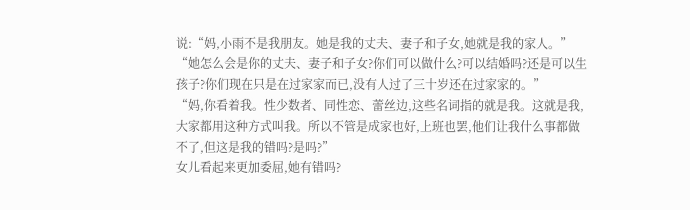说:“妈,小雨不是我朋友。她是我的丈夫、妻子和子女,她就是我的家人。”
“她怎么会是你的丈夫、妻子和子女?你们可以做什么?可以结婚吗?还是可以生孩子?你们现在只是在过家家而已,没有人过了三十岁还在过家家的。”
“妈,你看着我。性少数者、同性恋、蕾丝边,这些名词指的就是我。这就是我,大家都用这种方式叫我。所以不管是成家也好,上班也罢,他们让我什么事都做不了,但这是我的错吗?是吗?”
女儿看起来更加委屈,她有错吗?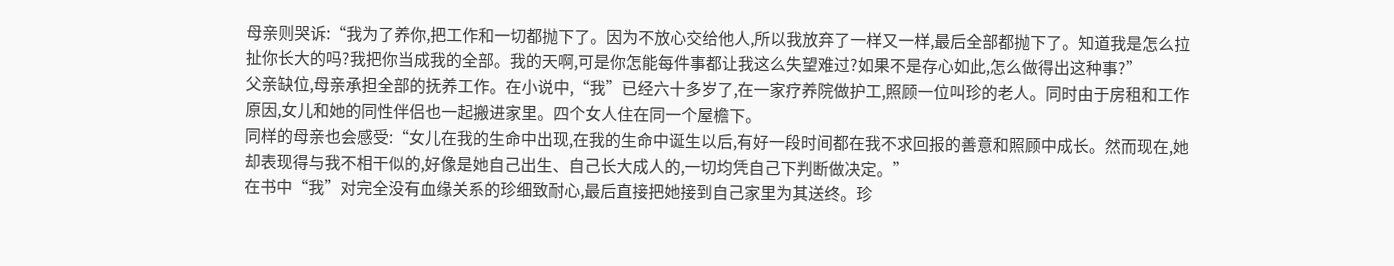母亲则哭诉:“我为了养你,把工作和一切都抛下了。因为不放心交给他人,所以我放弃了一样又一样,最后全部都抛下了。知道我是怎么拉扯你长大的吗?我把你当成我的全部。我的天啊,可是你怎能每件事都让我这么失望难过?如果不是存心如此,怎么做得出这种事?”
父亲缺位,母亲承担全部的抚养工作。在小说中,“我”已经六十多岁了,在一家疗养院做护工,照顾一位叫珍的老人。同时由于房租和工作原因,女儿和她的同性伴侣也一起搬进家里。四个女人住在同一个屋檐下。
同样的母亲也会感受:“女儿在我的生命中出现,在我的生命中诞生以后,有好一段时间都在我不求回报的善意和照顾中成长。然而现在,她却表现得与我不相干似的,好像是她自己出生、自己长大成人的,一切均凭自己下判断做决定。”
在书中“我”对完全没有血缘关系的珍细致耐心,最后直接把她接到自己家里为其送终。珍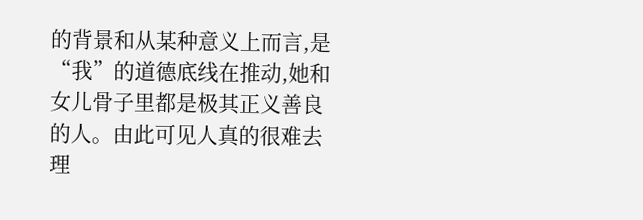的背景和从某种意义上而言,是“我”的道德底线在推动,她和女儿骨子里都是极其正义善良的人。由此可见人真的很难去理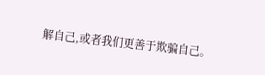解自己,或者我们更善于欺骗自己。